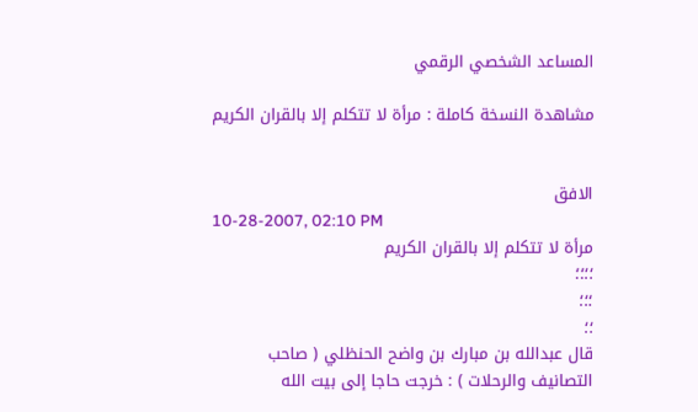المساعد الشخصي الرقمي

مشاهدة النسخة كاملة : مرأة لا تتكلم إلا بالقران الكريم


الافق
10-28-2007, 02:10 PM
مرأة لا تتكلم إلا بالقران الكريم
؛؛؛؛
؛؛؛
؛؛
قال عبدالله بن مبارك بن واضح الحنظلي ( صاحب التصانيف والرحلات ) : خرجت حاجا إلى بيت الله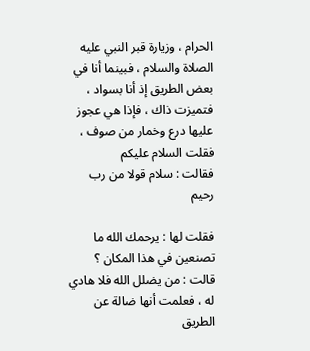الحرام ، وزيارة قبر النبي عليه الصلاة والسلام ، فبينما أنا في بعض الطريق إذ أنا بسواد ، فتميزت ذاك ، فإذا هي عجوز عليها درع وخمار من صوف ، فقلت السلام عليكم
فقالت : سلام قولا من رب رحيم

فقلت لها : يرحمك الله ما تصنعين في هذا المكان ؟
قالت : من يضلل الله فلا هادي له ، فعلمت أنها ضالة عن الطريق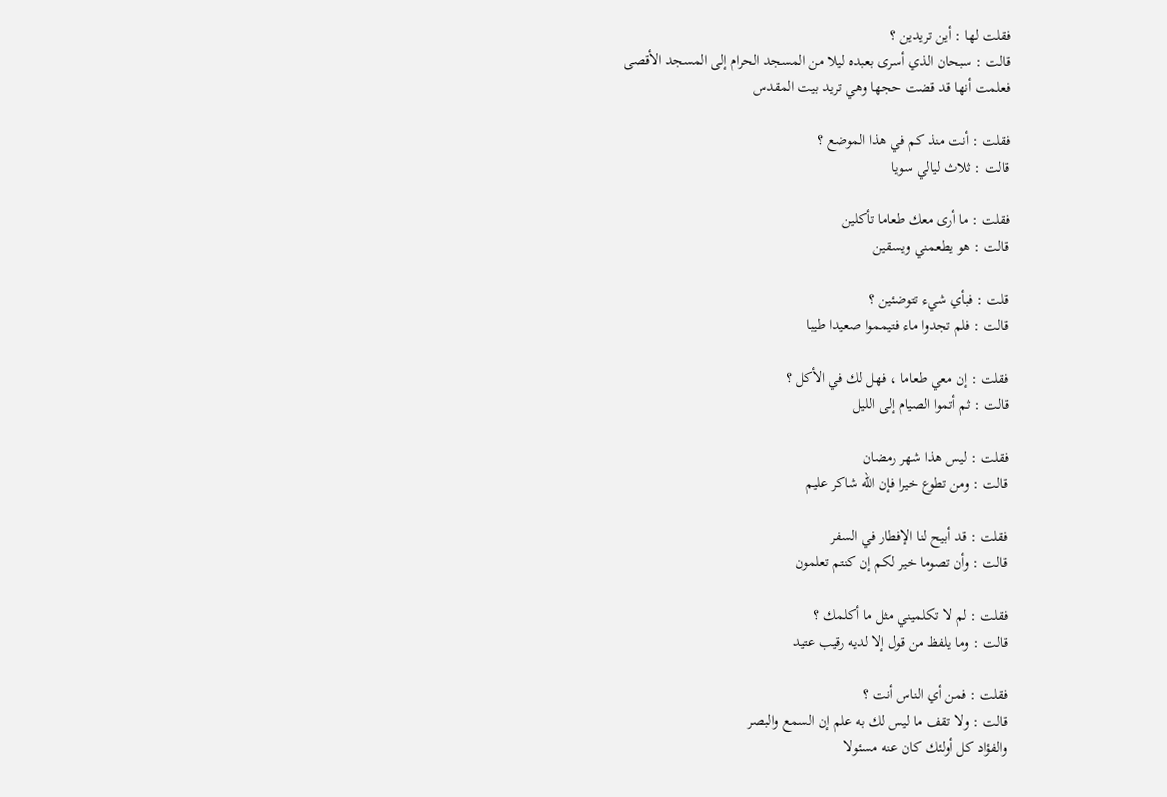فقلت لها : أين تريدين ؟
قالت : سبحان الذي أسرى بعبده ليلا من المسجد الحرام إلى المسجد الأقصى
فعلمت أنها قد قضت حجها وهي تريد بيت المقدس

فقلت : أنت منذ كم في هذا الموضع ؟
قالت : ثلاث ليالي سويا

فقلت : ما أرى معك طعاما تأكلين
قالت : هو يطعمني ويسقين

قلت : فبأي شيء تتوضئين ؟
قالت : فلم تجدوا ماء فتيمموا صعيدا طيبا

فقلت : إن معي طعاما ، فهل لك في الأكل ؟
قالت : ثم أتموا الصيام إلى الليل

فقلت : ليس هذا شهر رمضان
قالت : ومن تطوع خيرا فإن الله شاكر عليم

فقلت : قد أبيح لنا الإفطار في السفر
قالت : وأن تصوما خير لكم إن كنتم تعلمون

فقلت : لم لا تكلميني مثل ما أكلمك ؟
قالت : وما يلفظ من قول إلا لديه رقيب عتيد

فقلت : فمن أي الناس أنت ؟
قالت : ولا تقف ما ليس لك به علم إن السمع والبصر
والفؤاد كل أولئك كان عنه مسئولا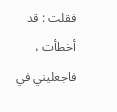فقلت : قد أخطأت ، فاجعليني في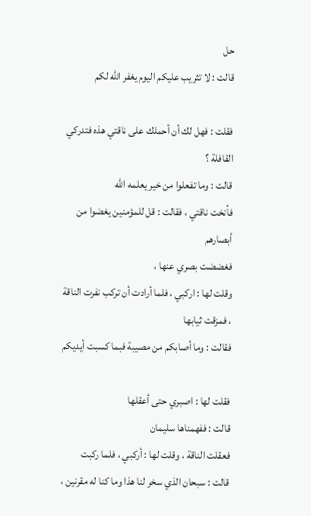حل
قالت : لا تثريب عليكم اليوم يغفر الله لكم

فقلت : فهل لك أن أحملك على ناقتي هذه فتدركي القافلة ؟
قالت : وما تفعلوا من خير يعلمه الله
فأنخت ناقتي ، فقالت : قل للمؤمنين يغضوا من أبصارهم
فغضضت بصري عنها ،
وقلت لها : اركبي ، فلما أرادت أن تركب نفرت الناقة ، فمزقت ثيابها
فقالت : وما أصابكم من مصيبة فبما كسبت أيديكم

فقلت لها : اصبري حتى أعقلها
قالت : ففهمناها سليمان
فعقلت الناقة ، وقلت لها : أركبي ، فلما ركبت
قالت : سبحان الذي سخر لنا هذا وما كنا له مقرنين ،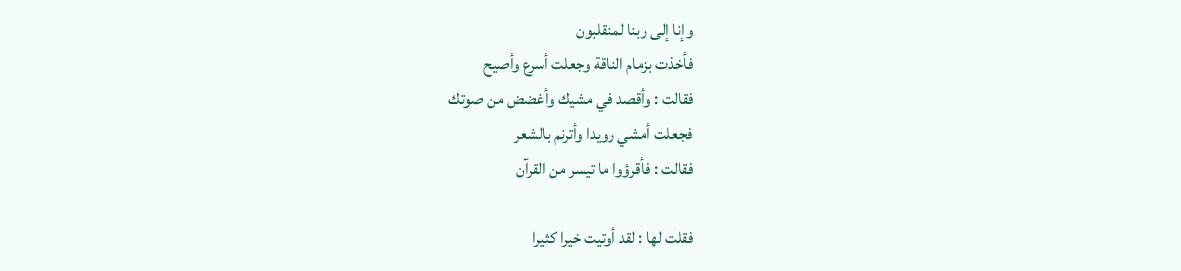وإنا إلى ربنا لمنقلبون
فأخذت بزمام الناقة وجعلت أسرع وأصيح
فقالت : وأقصد في مشيك وأغضض من صوتك
فجعلت أمشي رويدا وأترنم بالشعر
فقالت : فأقرؤوا ما تيسر من القرآن

فقلت لها : لقد أوتيت خيرا كثيرا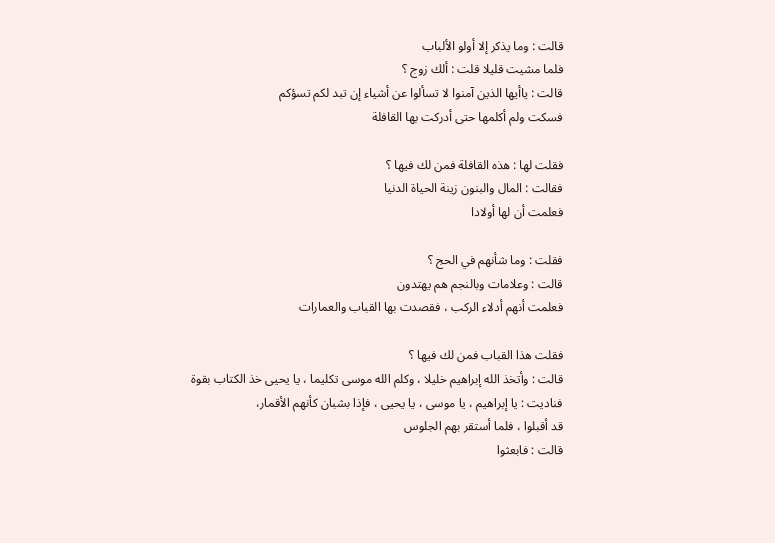قالت : وما يذكر إلا أولو الألباب
فلما مشيت قليلا قلت : ألك زوج ؟
قالت : ياأيها الذين آمنوا لا تسألوا عن أشياء إن تبد لكم تسؤكم
فسكت ولم أكلمها حتى أدركت بها القافلة

فقلت لها : هذه القافلة فمن لك فيها ؟
فقالت : المال والبنون زينة الحياة الدنيا
فعلمت أن لها أولادا

فقلت : وما شأنهم في الحج ؟
قالت : وعلامات وبالنجم هم يهتدون
فعلمت أنهم أدلاء الركب ، فقصدت بها القباب والعمارات

فقلت هذا القباب فمن لك فيها ؟
قالت : وأتخذ الله إبراهيم خليلا ، وكلم الله موسى تكليما ، يا يحيى خذ الكتاب بقوة
فناديت : يا إبراهيم ، يا موسى ، يا يحيى ، فإذا بشبان كأنهم الأقمار،
قد أقبلوا ، فلما أستقر بهم الجلوس
قالت : فابعثوا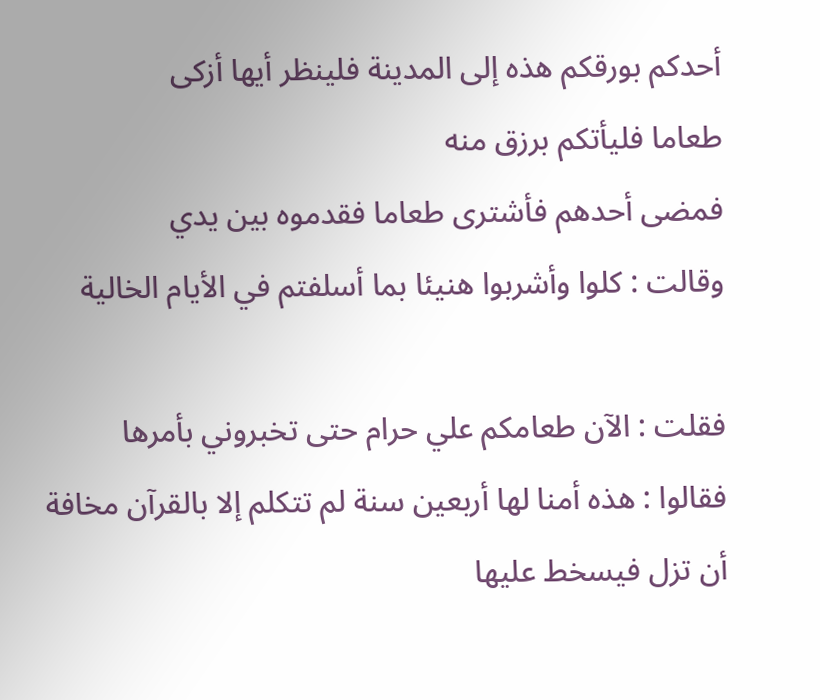أحدكم بورقكم هذه إلى المدينة فلينظر أيها أزكى
طعاما فليأتكم برزق منه
فمضى أحدهم فأشترى طعاما فقدموه بين يدي
وقالت : كلوا وأشربوا هنيئا بما أسلفتم في الأيام الخالية

فقلت : الآن طعامكم علي حرام حتى تخبروني بأمرها
فقالوا : هذه أمنا لها أربعين سنة لم تتكلم إلا بالقرآن مخافة
أن تزل فيسخط عليها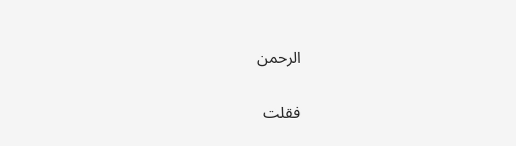الرحمن

فقلت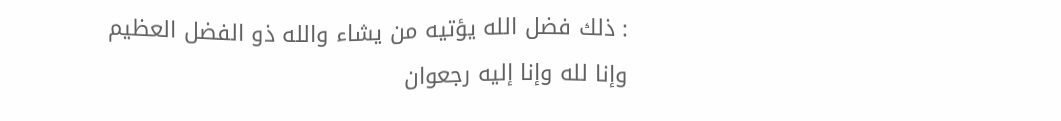: ذلك فضل الله يؤتيه من يشاء والله ذو الفضل العظيم
وإنا لله وإنا إليه رجعوان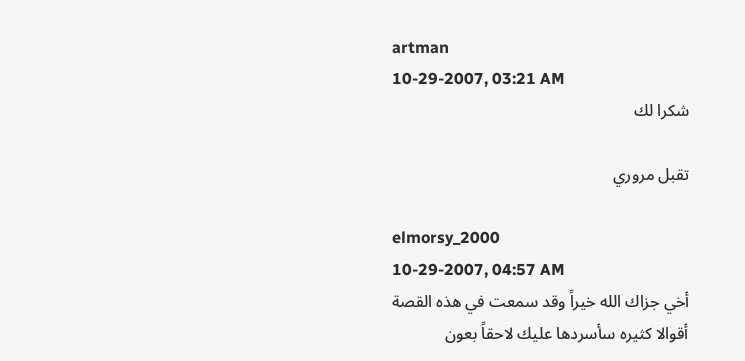artman
10-29-2007, 03:21 AM
شكرا لك

تقبل مروري

elmorsy_2000
10-29-2007, 04:57 AM
أخي جزاك الله خيراً وقد سمعت في هذه القصة أقوالا كثيره سأسردها عليك لاحقاً بعون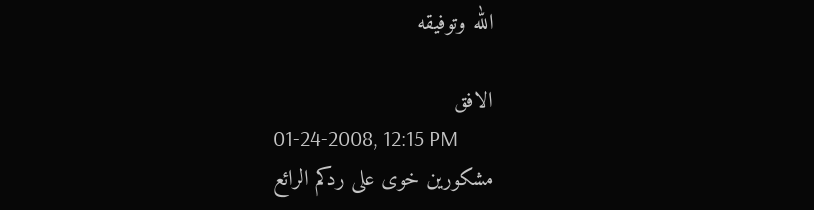الله وتوفيقه

الافق
01-24-2008, 12:15 PM
مشكورين خوى على ردكم الرائع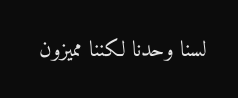لسنا وحدنا لكننا مميزون